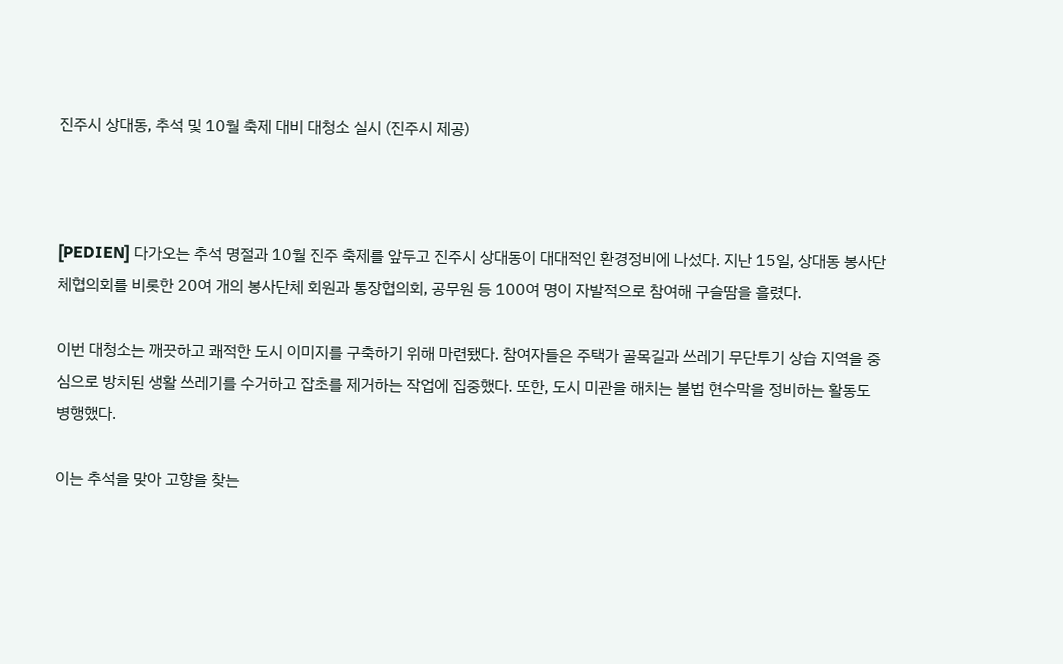진주시 상대동, 추석 및 10월 축제 대비 대청소 실시 (진주시 제공)



[PEDIEN] 다가오는 추석 명절과 10월 진주 축제를 앞두고 진주시 상대동이 대대적인 환경정비에 나섰다. 지난 15일, 상대동 봉사단체협의회를 비롯한 20여 개의 봉사단체 회원과 통장협의회, 공무원 등 100여 명이 자발적으로 참여해 구슬땀을 흘렸다.

이번 대청소는 깨끗하고 쾌적한 도시 이미지를 구축하기 위해 마련됐다. 참여자들은 주택가 골목길과 쓰레기 무단투기 상습 지역을 중심으로 방치된 생활 쓰레기를 수거하고 잡초를 제거하는 작업에 집중했다. 또한, 도시 미관을 해치는 불법 현수막을 정비하는 활동도 병행했다.

이는 추석을 맞아 고향을 찾는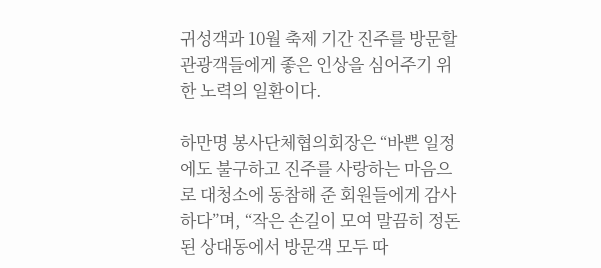귀성객과 10월 축제 기간 진주를 방문할 관광객들에게 좋은 인상을 심어주기 위한 노력의 일환이다.

하만명 봉사단체협의회장은 “바쁜 일정에도 불구하고 진주를 사랑하는 마음으로 대청소에 동참해 준 회원들에게 감사하다”며, “작은 손길이 모여 말끔히 정돈된 상대동에서 방문객 모두 따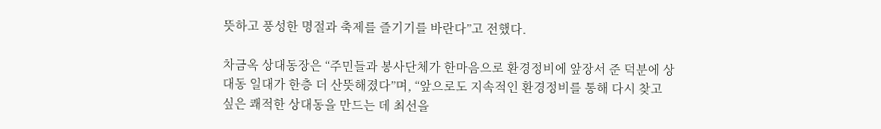뜻하고 풍성한 명절과 축제를 즐기기를 바란다”고 전했다.

차금옥 상대동장은 “주민들과 봉사단체가 한마음으로 환경정비에 앞장서 준 덕분에 상대동 일대가 한층 더 산뜻해졌다”며, “앞으로도 지속적인 환경정비를 통해 다시 찾고 싶은 쾌적한 상대동을 만드는 데 최선을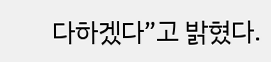다하겠다”고 밝혔다.